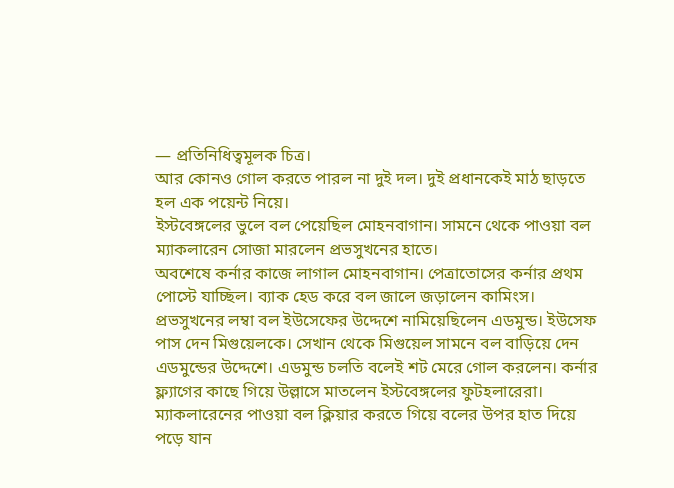— প্রতিনিধিত্বমূলক চিত্র।
আর কোনও গোল করতে পারল না দুই দল। দুই প্রধানকেই মাঠ ছাড়তে হল এক পয়েন্ট নিয়ে।
ইস্টবেঙ্গলের ভুলে বল পেয়েছিল মোহনবাগান। সামনে থেকে পাওয়া বল ম্যাকলারেন সোজা মারলেন প্রভসুখনের হাতে।
অবশেষে কর্নার কাজে লাগাল মোহনবাগান। পেত্রাতোসের কর্নার প্রথম পোস্টে যাচ্ছিল। ব্যাক হেড করে বল জালে জড়ালেন কামিংস।
প্রভসুখনের লম্বা বল ইউসেফের উদ্দেশে নামিয়েছিলেন এডমুন্ড। ইউসেফ পাস দেন মিগুয়েলকে। সেখান থেকে মিগুয়েল সামনে বল বাড়িয়ে দেন এডমুন্ডের উদ্দেশে। এডমুন্ড চলতি বলেই শট মেরে গোল করলেন। কর্নার ফ্ল্যাগের কাছে গিয়ে উল্লাসে মাতলেন ইস্টবেঙ্গলের ফুটহলারেরা।
ম্যাকলারেনের পাওয়া বল ক্লিয়ার করতে গিয়ে বলের উপর হাত দিয়ে পড়ে যান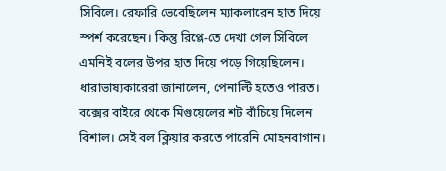সিবিলে। রেফারি ভেবেছিলেন ম্যাকলারেন হাত দিয়ে স্পর্শ করেছেন। কিন্তু রিপ্লে-তে দেখা গেল সিবিলে এমনিই বলের উপর হাত দিয়ে পড়ে গিয়েছিলেন। ধারাভাষ্যকারেরা জানালেন, পেনাল্টি হতেও পারত।
বক্সের বাইরে থেকে মিগুয়েলের শট বাঁচিয়ে দিলেন বিশাল। সেই বল ক্লিয়ার করতে পারেনি মোহনবাগান।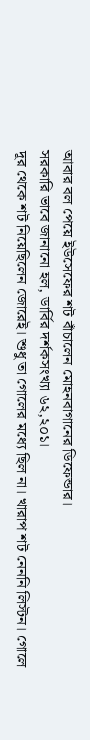আবার বল পেয়ে ইউসেফের শট বাঁচালেন মোহনবাগানের ডিফেন্ডার।
সরকারি ভাবে জানানো হল, ডার্বির দর্শকসংখ্যা ৬২,২০১।
দূর থেকে শট নিয়েছিলেন জোরেই। শুধু তা গোলের মধ্যে ছিল না। খারাপ শট নেননি লিস্টন। গোলে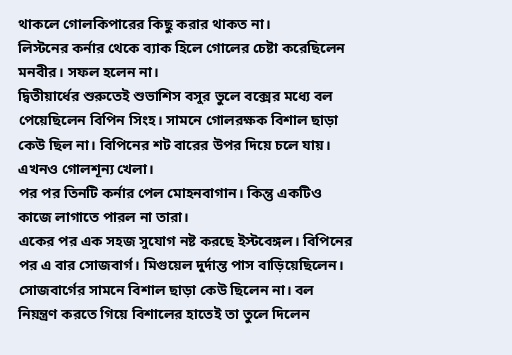থাকলে গোলকিপারের কিছু করার থাকত না।
লিস্টনের কর্নার থেকে ব্যাক হিলে গোলের চেষ্টা করেছিলেন মনবীর। সফল হলেন না।
দ্বিতীয়ার্ধের শুরুতেই শুভাশিস বসুর ভুলে বক্সের মধ্যে বল পেয়েছিলেন বিপিন সিংহ। সামনে গোলরক্ষক বিশাল ছাড়া কেউ ছিল না। বিপিনের শট বারের উপর দিয়ে চলে যায়। এখনও গোলশূন্য খেলা।
পর পর তিনটি কর্নার পেল মোহনবাগান। কিন্তু একটিও কাজে লাগাতে পারল না তারা।
একের পর এক সহজ সুযোগ নষ্ট করছে ইস্টবেঙ্গল। বিপিনের পর এ বার সোজবার্গ। মিগুয়েল দুর্দান্ত পাস বাড়িয়েছিলেন। সোজবার্গের সামনে বিশাল ছাড়া কেউ ছিলেন না। বল নিয়ন্ত্রণ করতে গিয়ে বিশালের হাতেই তা তুলে দিলেন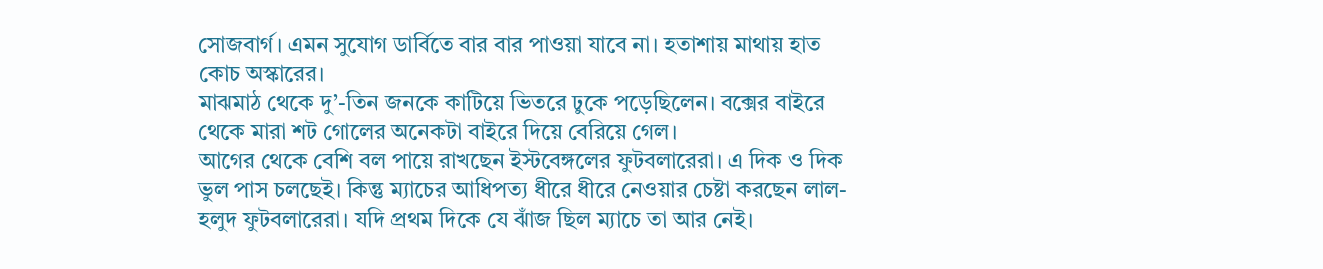সোজবার্গ। এমন সুযোগ ডার্বিতে বার বার পাওয়া যাবে না। হতাশায় মাথায় হাত কোচ অস্কারের।
মাঝমাঠ থেকে দু’-তিন জনকে কাটিয়ে ভিতরে ঢুকে পড়েছিলেন। বক্সের বাইরে থেকে মারা শট গোলের অনেকটা বাইরে দিয়ে বেরিয়ে গেল।
আগের থেকে বেশি বল পায়ে রাখছেন ইস্টবেঙ্গলের ফুটবলারেরা। এ দিক ও দিক ভুল পাস চলছেই। কিন্তু ম্যাচের আধিপত্য ধীরে ধীরে নেওয়ার চেষ্টা করছেন লাল-হলুদ ফুটবলারেরা। যদি প্রথম দিকে যে ঝাঁজ ছিল ম্যাচে তা আর নেই।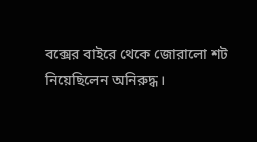বক্সের বাইরে থেকে জোরালো শট নিয়েছিলেন অনিরুদ্ধ।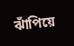ঝাঁপিয়ে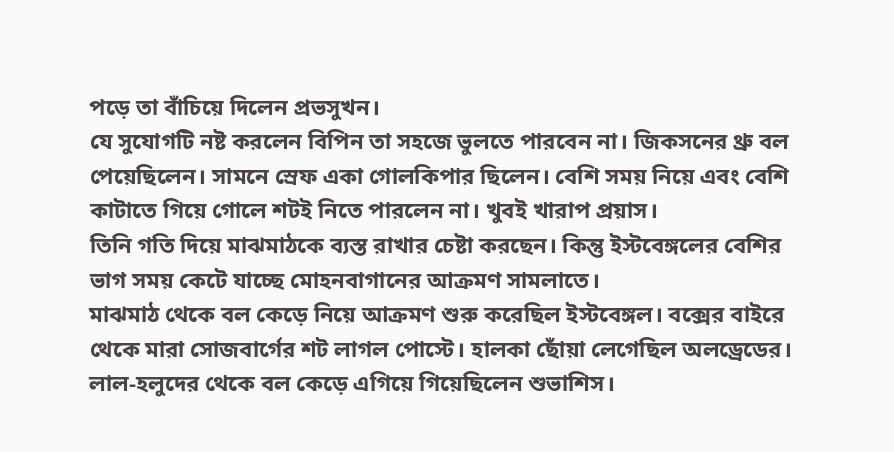পড়ে তা বাঁচিয়ে দিলেন প্রভসুখন।
যে সুযোগটি নষ্ট করলেন বিপিন তা সহজে ভুলতে পারবেন না। জিকসনের থ্রু বল পেয়েছিলেন। সামনে স্রেফ একা গোলকিপার ছিলেন। বেশি সময় নিয়ে এবং বেশি কাটাতে গিয়ে গোলে শটই নিতে পারলেন না। খুবই খারাপ প্রয়াস।
তিনি গতি দিয়ে মাঝমাঠকে ব্যস্ত রাখার চেষ্টা করছেন। কিন্তু ইস্টবেঙ্গলের বেশির ভাগ সময় কেটে যাচ্ছে মোহনবাগানের আক্রমণ সামলাতে।
মাঝমাঠ থেকে বল কেড়ে নিয়ে আক্রমণ শুরু করেছিল ইস্টবেঙ্গল। বক্সের বাইরে থেকে মারা সোজবার্গের শট লাগল পোস্টে। হালকা ছোঁয়া লেগেছিল অলড্রেডের।
লাল-হলুদের থেকে বল কেড়ে এগিয়ে গিয়েছিলেন শুভাশিস।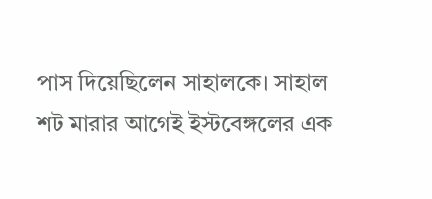পাস দিয়েছিলেন সাহালকে। সাহাল শট মারার আগেই ইস্টবেঙ্গলের এক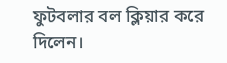ফুটবলার বল ক্লিয়ার করে দিলেন।